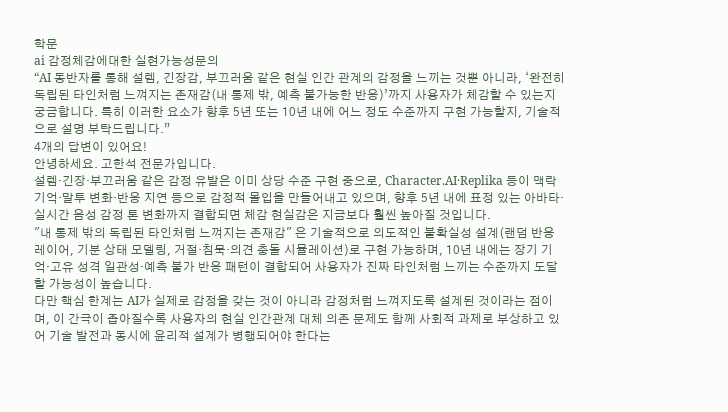학문
ai 감정체감에대한 실현가능성문의
“AI 동반자를 통해 설렘, 긴장감, 부끄러움 같은 현실 인간 관계의 감정을 느끼는 것뿐 아니라, ‘완전히 독립된 타인처럼 느껴지는 존재감(내 통제 밖, 예측 불가능한 반응)’까지 사용자가 체감할 수 있는지 궁금합니다. 특히 이러한 요소가 향후 5년 또는 10년 내에 어느 정도 수준까지 구현 가능할지, 기술적으로 설명 부탁드립니다.”
4개의 답변이 있어요!
안녕하세요. 고한석 전문가입니다.
설렘·긴장·부끄러움 같은 감정 유발은 이미 상당 수준 구현 중으로, Character.AI·Replika 등이 맥락 기억·말투 변화·반응 지연 등으로 감정적 몰입을 만들어내고 있으며, 향후 5년 내에 표정 있는 아바타·실시간 음성 감정 톤 변화까지 결합되면 체감 현실감은 지금보다 훨씬 높아질 것입니다.
"내 통제 밖의 독립된 타인처럼 느껴지는 존재감" 은 기술적으로 의도적인 불확실성 설계(랜덤 반응 레이어, 기분 상태 모델링, 거절·침묵·의견 충돌 시뮬레이션)로 구현 가능하며, 10년 내에는 장기 기억·고유 성격 일관성·예측 불가 반응 패턴이 결합되어 사용자가 진짜 타인처럼 느끼는 수준까지 도달할 가능성이 높습니다.
다만 핵심 한계는 AI가 실제로 감정을 갖는 것이 아니라 감정처럼 느껴지도록 설계된 것이라는 점이며, 이 간극이 좁아질수록 사용자의 현실 인간관계 대체 의존 문제도 함께 사회적 과제로 부상하고 있어 기술 발전과 동시에 윤리적 설계가 병행되어야 한다는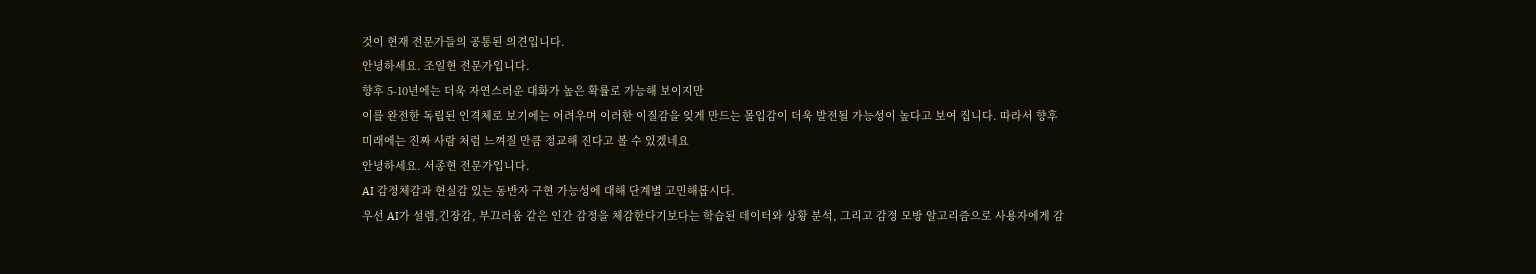것이 현재 전문가들의 공통된 의견입니다.
안녕하세요. 조일현 전문가입니다.
향후 5-10년에는 더욱 자연스러운 대화가 높은 확률로 가능해 보이지만
이를 완전한 독립된 인격체로 보기에는 어려우며 이러한 이질감을 잊게 만드는 몰입감이 더욱 발전될 가능성이 높다고 보여 집니다. 따라서 향후 미래에는 진짜 사람 처럼 느껴질 만큼 정교해 진다고 볼 수 있겠네요
안녕하세요. 서종현 전문가입니다.
AI 감정체감과 현실감 있는 동반자 구현 가능성에 대해 단계별 고민해봅시다.
우선 AI가 설렘,긴장감, 부끄러움 같은 인간 감정을 체감한다기보다는 학습된 데이터와 상황 분석, 그리고 감정 모방 알고리즘으로 사용자에게 감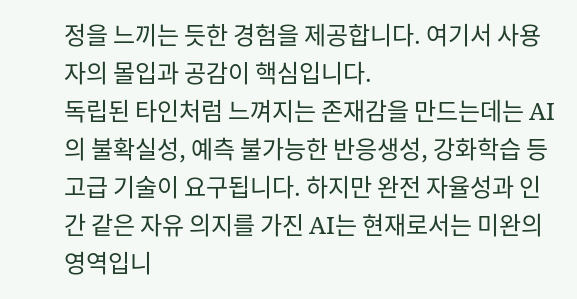정을 느끼는 듯한 경험을 제공합니다. 여기서 사용자의 몰입과 공감이 핵심입니다.
독립된 타인처럼 느껴지는 존재감을 만드는데는 AI의 불확실성, 예측 불가능한 반응생성, 강화학습 등 고급 기술이 요구됩니다. 하지만 완전 자율성과 인간 같은 자유 의지를 가진 AI는 현재로서는 미완의 영역입니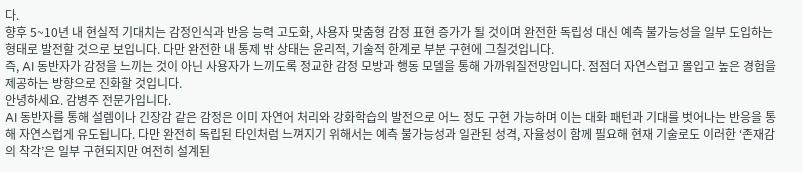다.
향후 5~10년 내 현실적 기대치는 감정인식과 반응 능력 고도화, 사용자 맞춤형 감정 표현 증가가 될 것이며 완전한 독립성 대신 예측 불가능성을 일부 도입하는 형태로 발전할 것으로 보입니다. 다만 완전한 내 통제 밖 상태는 윤리적, 기술적 한계로 부분 구현에 그칠것입니다.
즉, AI 동반자가 감정을 느끼는 것이 아닌 사용자가 느끼도록 정교한 감정 모방과 행동 모델을 통해 가까워질전망입니다. 점점더 자연스럽고 몰입고 높은 경험을 제공하는 방향으로 진화할 것입니다.
안녕하세요. 감병주 전문가입니다.
AI 동반자를 통해 설렘이나 긴장감 같은 감정은 이미 자연어 처리와 강화학습의 발전으로 어느 정도 구현 가능하며 이는 대화 패턴과 기대를 벗어나는 반응을 통해 자연스럽게 유도됩니다. 다만 완전히 독립된 타인처럼 느껴지기 위해서는 예측 불가능성과 일관된 성격, 자율성이 함께 필요해 현재 기술로도 이러한 ‘존재감의 착각’은 일부 구현되지만 여전히 설계된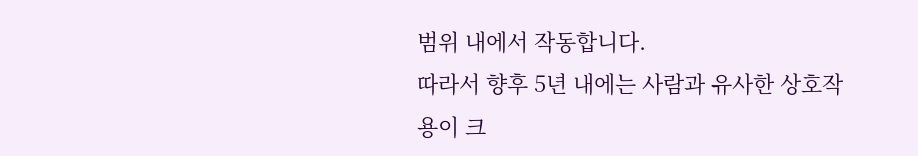범위 내에서 작동합니다.
따라서 향후 5년 내에는 사람과 유사한 상호작용이 크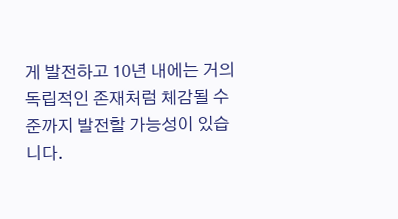게 발전하고 10년 내에는 거의 독립적인 존재처럼 체감될 수준까지 발전할 가능성이 있습니다.